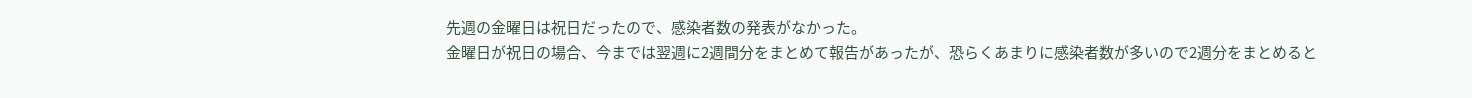先週の金曜日は祝日だったので、感染者数の発表がなかった。
金曜日が祝日の場合、今までは翌週に2週間分をまとめて報告があったが、恐らくあまりに感染者数が多いので2週分をまとめると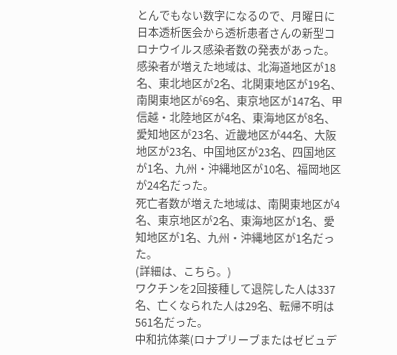とんでもない数字になるので、月曜日に日本透析医会から透析患者さんの新型コロナウイルス感染者数の発表があった。
感染者が増えた地域は、北海道地区が18名、東北地区が2名、北関東地区が19名、南関東地区が69名、東京地区が147名、甲信越・北陸地区が4名、東海地区が8名、愛知地区が23名、近畿地区が44名、大阪地区が23名、中国地区が23名、四国地区が1名、九州・沖縄地区が10名、福岡地区が24名だった。
死亡者数が増えた地域は、南関東地区が4名、東京地区が2名、東海地区が1名、愛知地区が1名、九州・沖縄地区が1名だった。
(詳細は、こちら。)
ワクチンを2回接種して退院した人は337名、亡くなられた人は29名、転帰不明は561名だった。
中和抗体薬(ロナプリーブまたはゼビュデ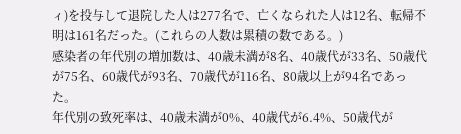ィ)を投与して退院した人は277名で、亡くなられた人は12名、転帰不明は161名だった。(これらの人数は累積の数である。)
感染者の年代別の増加数は、40歳未満が8名、40歳代が33名、50歳代が75名、60歳代が93名、70歳代が116名、80歳以上が94名であった。
年代別の致死率は、40歳未満が0%、40歳代が6.4%、50歳代が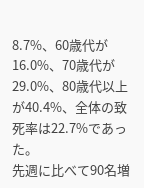8.7%、60歳代が16.0%、70歳代が29.0%、80歳代以上が40.4%、全体の致死率は22.7%であった。
先週に比べて90名増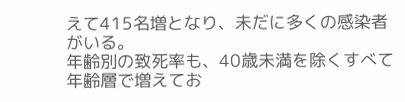えて415名増となり、未だに多くの感染者がいる。
年齢別の致死率も、40歳未満を除くすべて年齢層で増えてお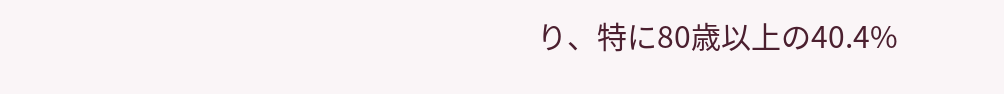り、特に80歳以上の40.4%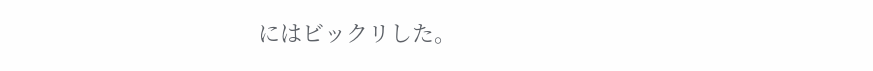にはビックリした。